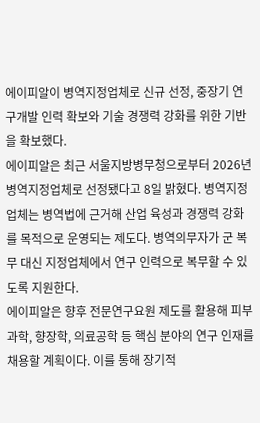에이피알이 병역지정업체로 신규 선정, 중장기 연구개발 인력 확보와 기술 경쟁력 강화를 위한 기반을 확보했다.
에이피알은 최근 서울지방병무청으로부터 2026년 병역지정업체로 선정됐다고 8일 밝혔다. 병역지정업체는 병역법에 근거해 산업 육성과 경쟁력 강화를 목적으로 운영되는 제도다. 병역의무자가 군 복무 대신 지정업체에서 연구 인력으로 복무할 수 있도록 지원한다.
에이피알은 향후 전문연구요원 제도를 활용해 피부과학, 향장학, 의료공학 등 핵심 분야의 연구 인재를 채용할 계획이다. 이를 통해 장기적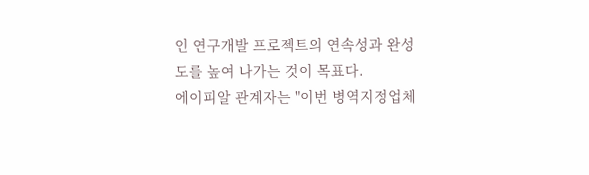인 연구개발 프로젝트의 연속성과 완성도를 높여 나가는 것이 목표다.
에이피알 관계자는 "이번 병역지정업체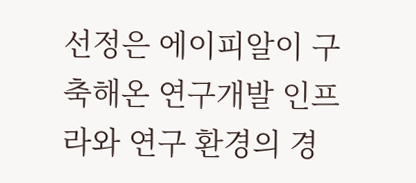선정은 에이피알이 구축해온 연구개발 인프라와 연구 환경의 경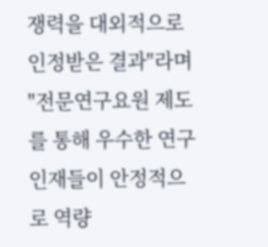쟁력을 대외적으로 인정받은 결과"라며 "전문연구요원 제도를 통해 우수한 연구 인재들이 안정적으로 역량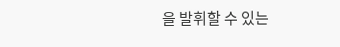을 발휘할 수 있는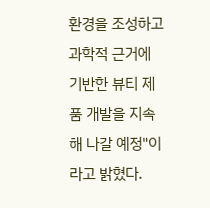환경을 조성하고 과학적 근거에 기반한 뷰티 제품 개발을 지속해 나갈 예정"이라고 밝혔다.